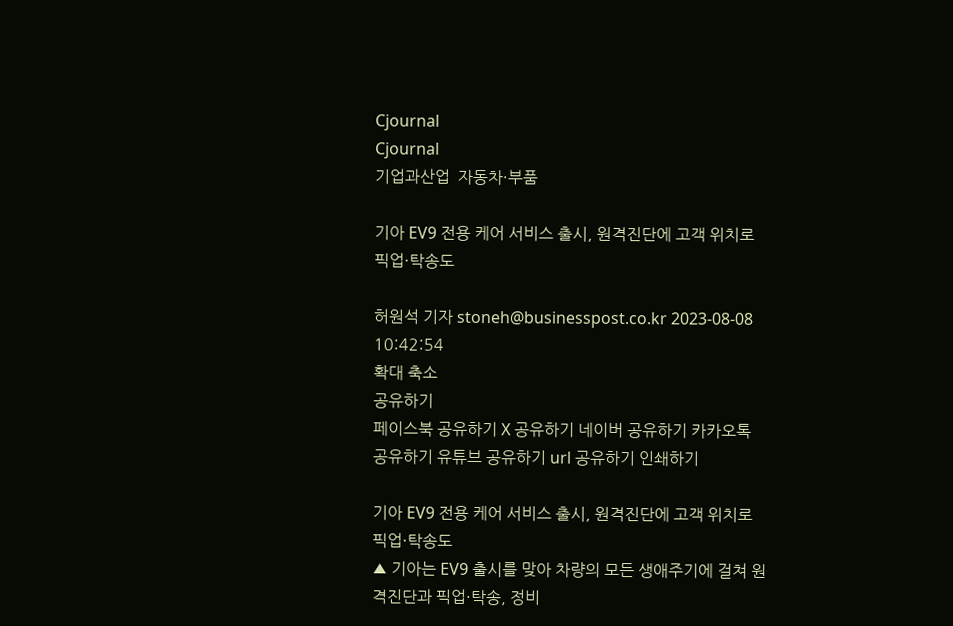Cjournal
Cjournal
기업과산업  자동차·부품

기아 EV9 전용 케어 서비스 출시, 원격진단에 고객 위치로 픽업·탁송도

허원석 기자 stoneh@businesspost.co.kr 2023-08-08 10:42:54
확대 축소
공유하기
페이스북 공유하기 X 공유하기 네이버 공유하기 카카오톡 공유하기 유튜브 공유하기 url 공유하기 인쇄하기

기아 EV9 전용 케어 서비스 출시, 원격진단에 고객 위치로 픽업·탁송도
▲ 기아는 EV9 출시를 맞아 차량의 모든 생애주기에 걸쳐 원격진단과 픽업·탁송, 정비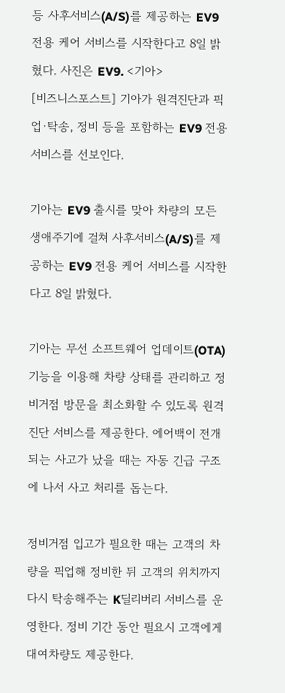등 사후서비스(A/S)를 제공하는 EV9 전용 케어 서비스를 시작한다고 8일 밝혔다. 사진은 EV9. <기아>
[비즈니스포스트] 기아가 원격진단과 픽업·탁송, 정비 등을 포함하는 EV9 전용 서비스를 선보인다.

기아는 EV9 출시를 맞아 차량의 모든 생애주기에 걸쳐 사후서비스(A/S)를 제공하는 EV9 전용 케어 서비스를 시작한다고 8일 밝혔다.

기아는 무선 소프트웨어 업데이트(OTA) 기능을 이용해 차량 상태를 관리하고 정비거점 방문을 최소화할 수 있도록 원격 진단 서비스를 제공한다. 에어백이 전개되는 사고가 났을 때는 자동 긴급 구조에 나서 사고 처리를 돕는다.

정비거점 입고가 필요한 때는 고객의 차량을 픽업해 정비한 뒤 고객의 위치까지 다시 탁송해주는 K딜리버리 서비스를 운영한다. 정비 기간 동안 필요시 고객에게 대여차량도 제공한다.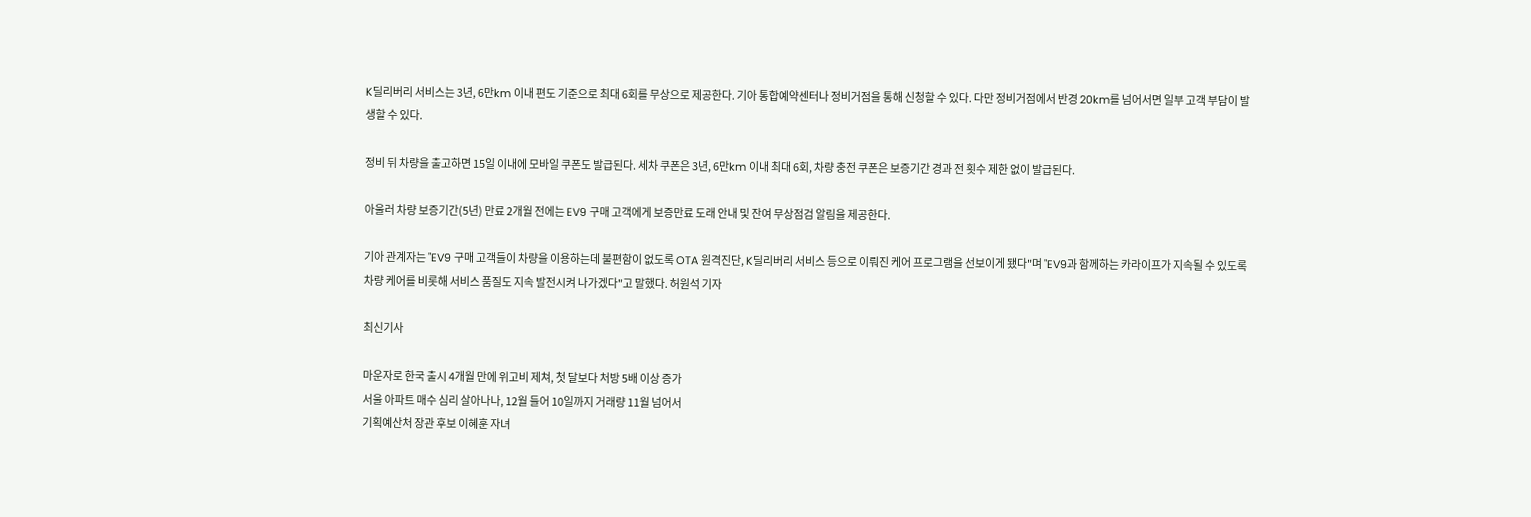K딜리버리 서비스는 3년, 6만km 이내 편도 기준으로 최대 6회를 무상으로 제공한다. 기아 통합예약센터나 정비거점을 통해 신청할 수 있다. 다만 정비거점에서 반경 20km를 넘어서면 일부 고객 부담이 발생할 수 있다.

정비 뒤 차량을 출고하면 15일 이내에 모바일 쿠폰도 발급된다. 세차 쿠폰은 3년, 6만km 이내 최대 6회, 차량 충전 쿠폰은 보증기간 경과 전 횟수 제한 없이 발급된다.

아울러 차량 보증기간(5년) 만료 2개월 전에는 EV9 구매 고객에게 보증만료 도래 안내 및 잔여 무상점검 알림을 제공한다.

기아 관계자는 "EV9 구매 고객들이 차량을 이용하는데 불편함이 없도록 OTA 원격진단, K딜리버리 서비스 등으로 이뤄진 케어 프로그램을 선보이게 됐다"며 "EV9과 함께하는 카라이프가 지속될 수 있도록 차량 케어를 비롯해 서비스 품질도 지속 발전시켜 나가겠다"고 말했다. 허원석 기자

최신기사

마운자로 한국 출시 4개월 만에 위고비 제쳐, 첫 달보다 처방 5배 이상 증가
서울 아파트 매수 심리 살아나나, 12월 들어 10일까지 거래량 11월 넘어서
기획예산처 장관 후보 이혜훈 자녀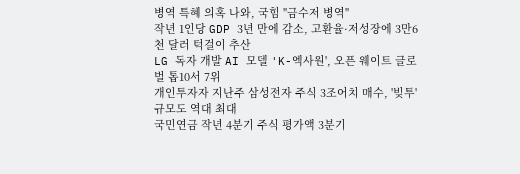병역 특혜 의혹 나와, 국힘 "금수저 병역"
작년 1인당 GDP 3년 만에 감소, 고환율·저성장에 3만6천 달러 턱걸이 추산
LG 독자 개발 AI 모델 'K-엑사원', 오픈 웨이트 글로벌 톱10서 7위
개인투자자 지난주 삼성전자 주식 3조어치 매수, '빚투' 규모도 역대 최대
국민연금 작년 4분기 주식 평가액 3분기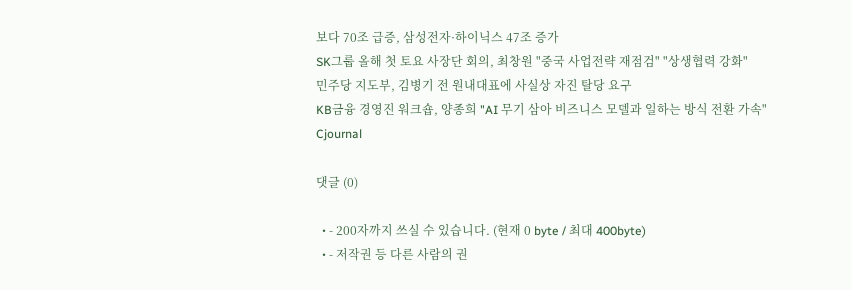보다 70조 급증, 삼성전자·하이닉스 47조 증가
SK그룹 올해 첫 토요 사장단 회의, 최창원 "중국 사업전략 재점검" "상생협력 강화"
민주당 지도부, 김병기 전 원내대표에 사실상 자진 탈당 요구
KB금융 경영진 워크숍, 양종희 "AI 무기 삼아 비즈니스 모델과 일하는 방식 전환 가속"
Cjournal

댓글 (0)

  • - 200자까지 쓰실 수 있습니다. (현재 0 byte / 최대 400byte)
  • - 저작권 등 다른 사람의 권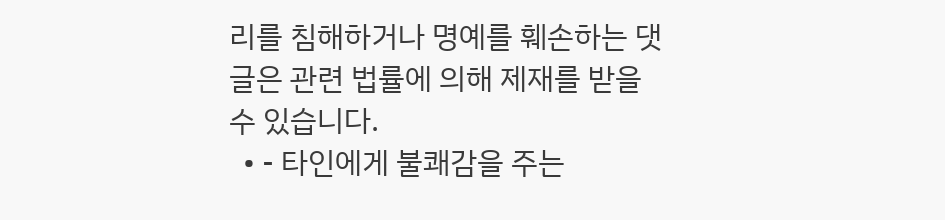리를 침해하거나 명예를 훼손하는 댓글은 관련 법률에 의해 제재를 받을 수 있습니다.
  • - 타인에게 불쾌감을 주는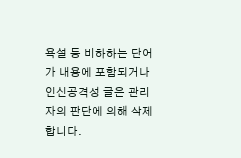욕설 등 비하하는 단어가 내용에 포함되거나 인신공격성 글은 관리자의 판단에 의해 삭제 합니다.